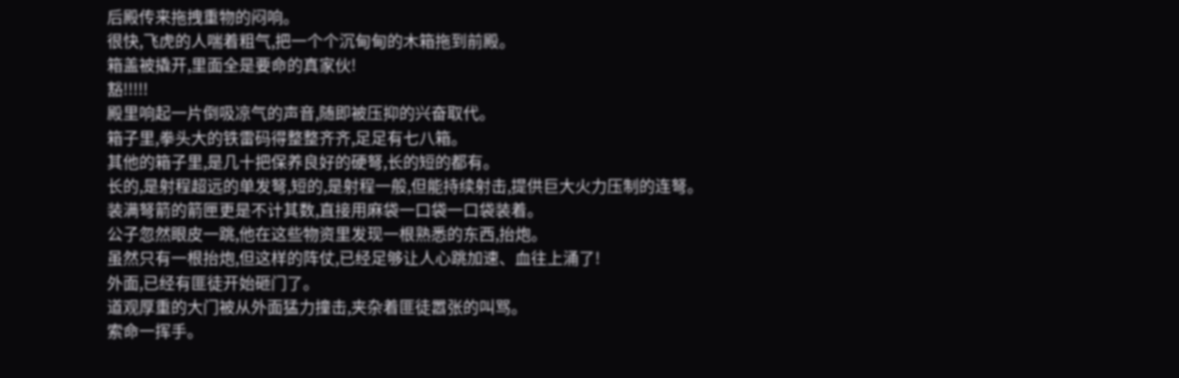后殿传来拖拽重物的闷响。
很快,飞虎的人喘着粗气,把一个个沉甸甸的木箱拖到前殿。
箱盖被撬开,里面全是要命的真家伙!
豁!!!!!
殿里响起一片倒吸凉气的声音,随即被压抑的兴奋取代。
箱子里,拳头大的铁雷码得整整齐齐,足足有七八箱。
其他的箱子里,是几十把保养良好的硬弩,长的短的都有。
长的,是射程超远的单发弩,短的,是射程一般,但能持续射击,提供巨大火力压制的连弩。
装满弩箭的箭匣更是不计其数,直接用麻袋一口袋一口袋装着。
公子忽然眼皮一跳,他在这些物资里发现一根熟悉的东西,抬炮。
虽然只有一根抬炮,但这样的阵仗,已经足够让人心跳加速、血往上涌了!
外面,已经有匪徒开始砸门了。
道观厚重的大门被从外面猛力撞击,夹杂着匪徒嚣张的叫骂。
索命一挥手。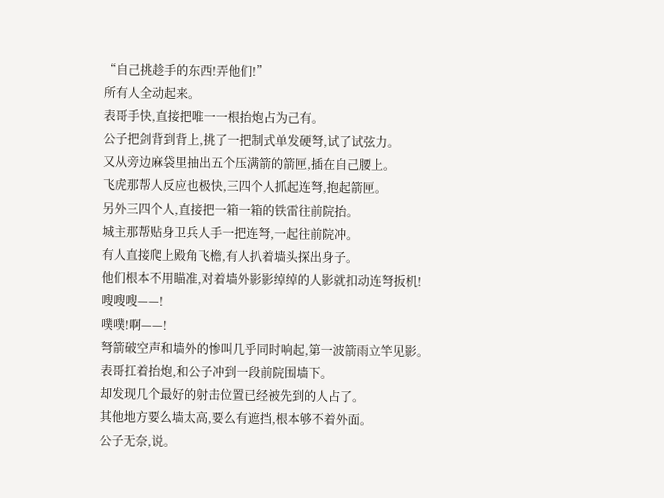“自己挑趁手的东西!弄他们!”
所有人全动起来。
表哥手快,直接把唯一一根抬炮占为己有。
公子把剑背到背上,挑了一把制式单发硬弩,试了试弦力。
又从旁边麻袋里抽出五个压满箭的箭匣,插在自己腰上。
飞虎那帮人反应也极快,三四个人抓起连弩,抱起箭匣。
另外三四个人,直接把一箱一箱的铁雷往前院抬。
城主那帮贴身卫兵人手一把连弩,一起往前院冲。
有人直接爬上殿角飞檐,有人扒着墙头探出身子。
他们根本不用瞄准,对着墙外影影绰绰的人影就扣动连弩扳机!
嗖嗖嗖——!
噗噗!啊——!
弩箭破空声和墙外的惨叫几乎同时响起,第一波箭雨立竿见影。
表哥扛着抬炮,和公子冲到一段前院围墙下。
却发现几个最好的射击位置已经被先到的人占了。
其他地方要么墙太高,要么有遮挡,根本够不着外面。
公子无奈,说。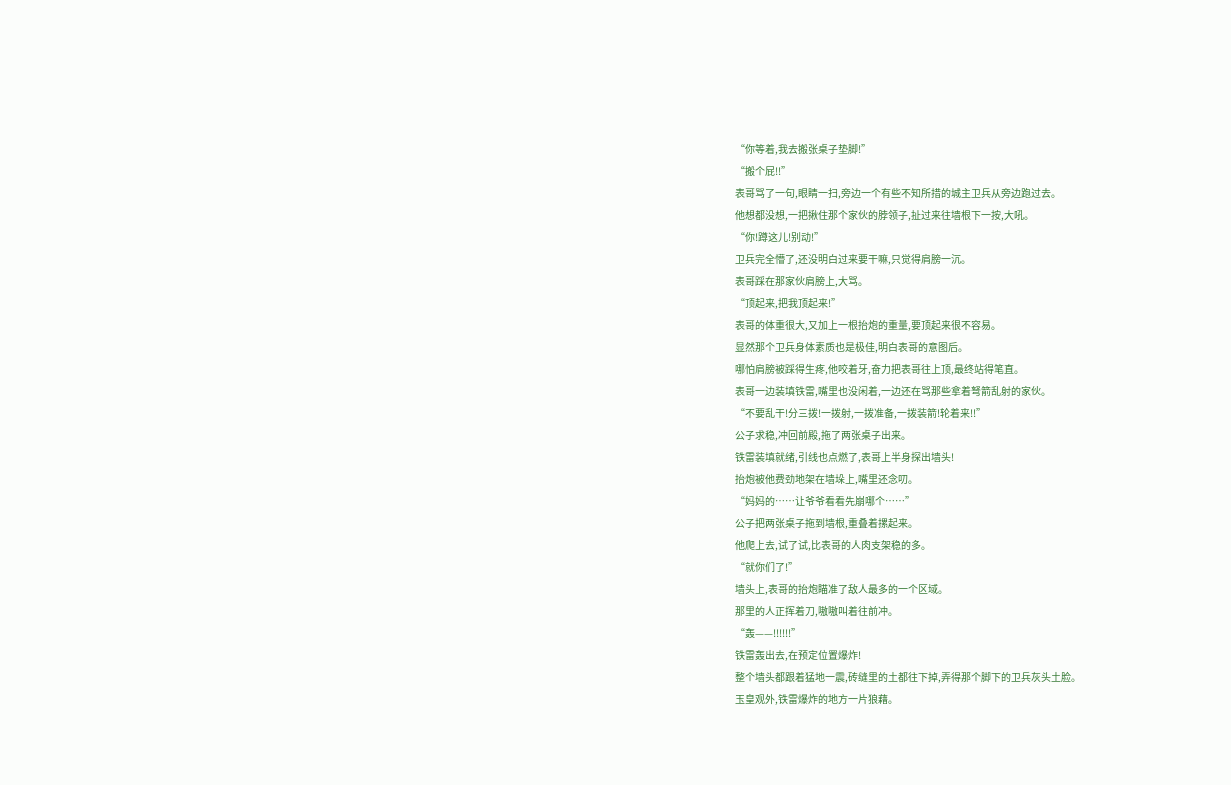“你等着,我去搬张桌子垫脚!”
“搬个屁!!”
表哥骂了一句,眼睛一扫,旁边一个有些不知所措的城主卫兵从旁边跑过去。
他想都没想,一把揪住那个家伙的脖领子,扯过来往墙根下一按,大吼。
“你!蹲这儿!别动!”
卫兵完全懵了,还没明白过来要干嘛,只觉得肩膀一沉。
表哥踩在那家伙肩膀上,大骂。
“顶起来,把我顶起来!”
表哥的体重很大,又加上一根抬炮的重量,要顶起来很不容易。
显然那个卫兵身体素质也是极佳,明白表哥的意图后。
哪怕肩膀被踩得生疼,他咬着牙,奋力把表哥往上顶,最终站得笔直。
表哥一边装填铁雷,嘴里也没闲着,一边还在骂那些拿着弩箭乱射的家伙。
“不要乱干!分三拨!一拨射,一拨准备,一拨装箭!轮着来!!”
公子求稳,冲回前殿,拖了两张桌子出来。
铁雷装填就绪,引线也点燃了,表哥上半身探出墙头!
抬炮被他费劲地架在墙垛上,嘴里还念叨。
“妈妈的……让爷爷看看先崩哪个……”
公子把两张桌子拖到墙根,重叠着摞起来。
他爬上去,试了试,比表哥的人肉支架稳的多。
“就你们了!”
墙头上,表哥的抬炮瞄准了敌人最多的一个区域。
那里的人正挥着刀,嗷嗷叫着往前冲。
“轰——!!!!!!”
铁雷轰出去,在预定位置爆炸!
整个墙头都跟着猛地一震,砖缝里的土都往下掉,弄得那个脚下的卫兵灰头土脸。
玉皇观外,铁雷爆炸的地方一片狼藉。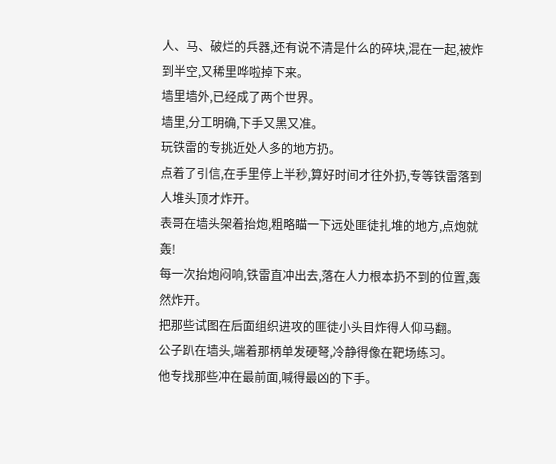人、马、破烂的兵器,还有说不清是什么的碎块,混在一起,被炸到半空,又稀里哗啦掉下来。
墙里墙外,已经成了两个世界。
墙里,分工明确,下手又黑又准。
玩铁雷的专挑近处人多的地方扔。
点着了引信,在手里停上半秒,算好时间才往外扔,专等铁雷落到人堆头顶才炸开。
表哥在墙头架着抬炮,粗略瞄一下远处匪徒扎堆的地方,点炮就轰!
每一次抬炮闷响,铁雷直冲出去,落在人力根本扔不到的位置,轰然炸开。
把那些试图在后面组织进攻的匪徒小头目炸得人仰马翻。
公子趴在墙头,端着那柄单发硬弩,冷静得像在靶场练习。
他专找那些冲在最前面,喊得最凶的下手。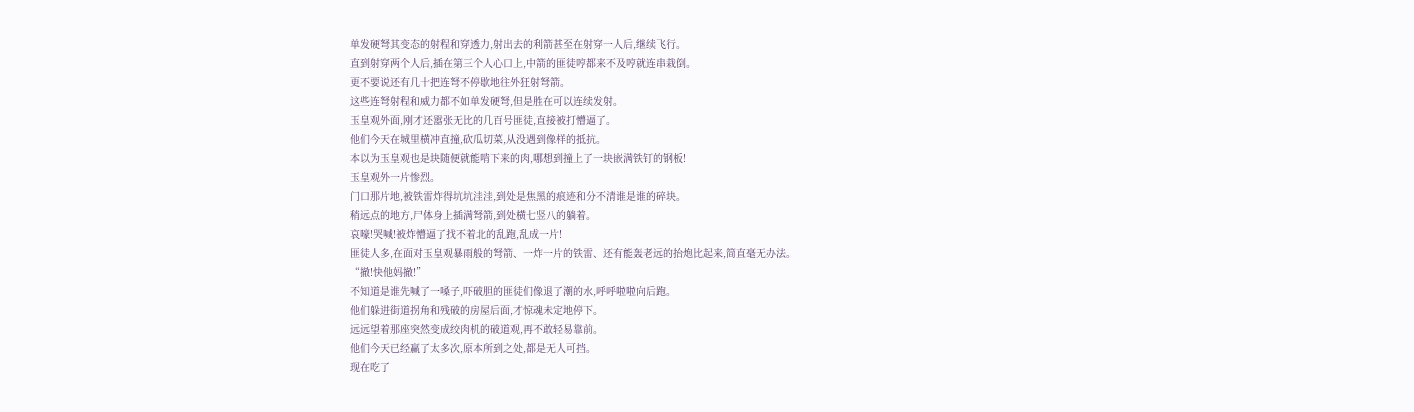单发硬弩其变态的射程和穿透力,射出去的利箭甚至在射穿一人后,继续飞行。
直到射穿两个人后,插在第三个人心口上,中箭的匪徒哼都来不及哼就连串栽倒。
更不要说还有几十把连弩不停歇地往外狂射弩箭。
这些连弩射程和威力都不如单发硬弩,但是胜在可以连续发射。
玉皇观外面,刚才还嚣张无比的几百号匪徒,直接被打懵逼了。
他们今天在城里横冲直撞,砍瓜切菜,从没遇到像样的抵抗。
本以为玉皇观也是块随便就能啃下来的肉,哪想到撞上了一块嵌满铁钉的钢板!
玉皇观外一片惨烈。
门口那片地,被铁雷炸得坑坑洼洼,到处是焦黑的痕迹和分不清谁是谁的碎块。
稍远点的地方,尸体身上插满弩箭,到处横七竖八的躺着。
哀嚎!哭喊!被炸懵逼了找不着北的乱跑,乱成一片!
匪徒人多,在面对玉皇观暴雨般的弩箭、一炸一片的铁雷、还有能轰老远的抬炮比起来,简直毫无办法。
“撤!快他妈撤!”
不知道是谁先喊了一嗓子,吓破胆的匪徒们像退了潮的水,呼呼啦啦向后跑。
他们躲进街道拐角和残破的房屋后面,才惊魂未定地停下。
远远望着那座突然变成绞肉机的破道观,再不敢轻易靠前。
他们今天已经赢了太多次,原本所到之处,都是无人可挡。
现在吃了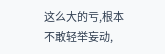这么大的亏,根本不敢轻举妄动,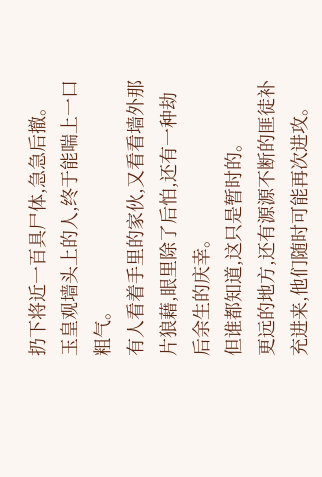扔下将近一百具尸体,急急后撤。
玉皇观墙头上的人,终于能喘上一口粗气。
有人看着手里的家伙,又看看墙外那片狼藉,眼里除了后怕,还有一种劫后余生的庆幸。
但谁都知道,这只是暂时的。
更远的地方,还有源源不断的匪徒补充进来,他们随时可能再次进攻。